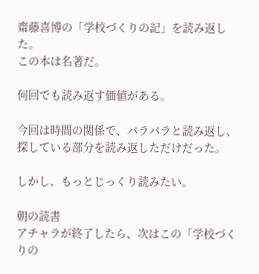齋藤喜博の「学校づくりの記」を読み返した。
この本は名著だ。

何回でも読み返す価値がある。

今回は時間の関係で、パラパラと読み返し、探している部分を読み返しただけだった。

しかし、もっとじっくり読みたい。

朝の読書
アチャラが終了したら、次はこの「学校づくりの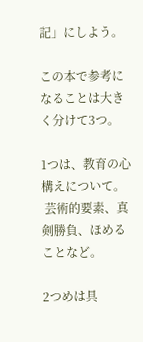記」にしよう。

この本で参考になることは大きく分けて3つ。

1つは、教育の心構えについて。
 芸術的要素、真剣勝負、ほめることなど。

2つめは具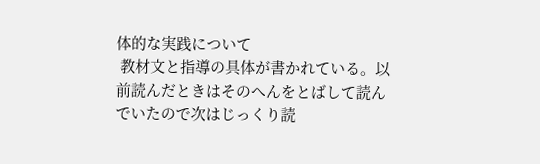体的な実践について
 教材文と指導の具体が書かれている。以前読んだときはそのへんをとばして読んでいたので次はじっくり読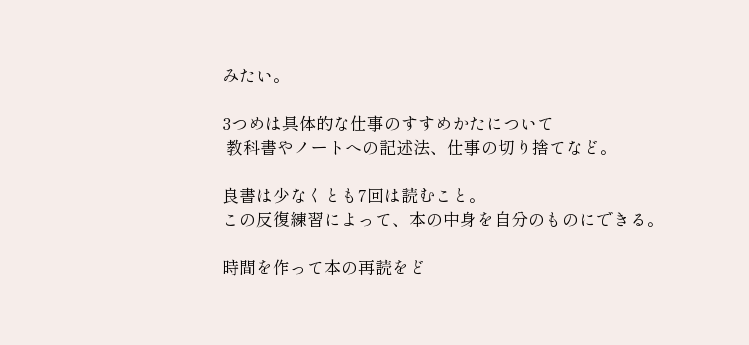みたい。

3つめは具体的な仕事のすすめかたについて
 教科書やノートへの記述法、仕事の切り捨てなど。

良書は少なくとも7回は読むこと。
この反復練習によって、本の中身を自分のものにできる。

時間を作って本の再読をど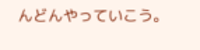んどんやっていこう。